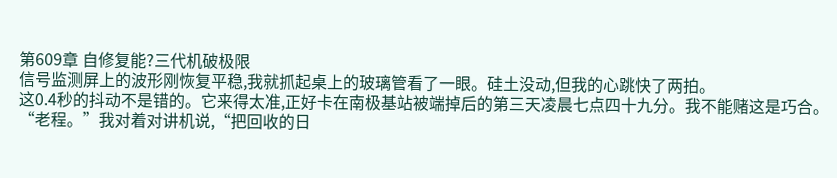第609章 自修复能?三代机破极限
信号监测屏上的波形刚恢复平稳,我就抓起桌上的玻璃管看了一眼。硅土没动,但我的心跳快了两拍。
这0.4秒的抖动不是错的。它来得太准,正好卡在南极基站被端掉后的第三天凌晨七点四十九分。我不能赌这是巧合。
“老程。”我对着对讲机说,“把回收的日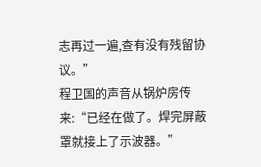志再过一遍,查有没有残留协议。”
程卫国的声音从锅炉房传来:“已经在做了。焊完屏蔽罩就接上了示波器。”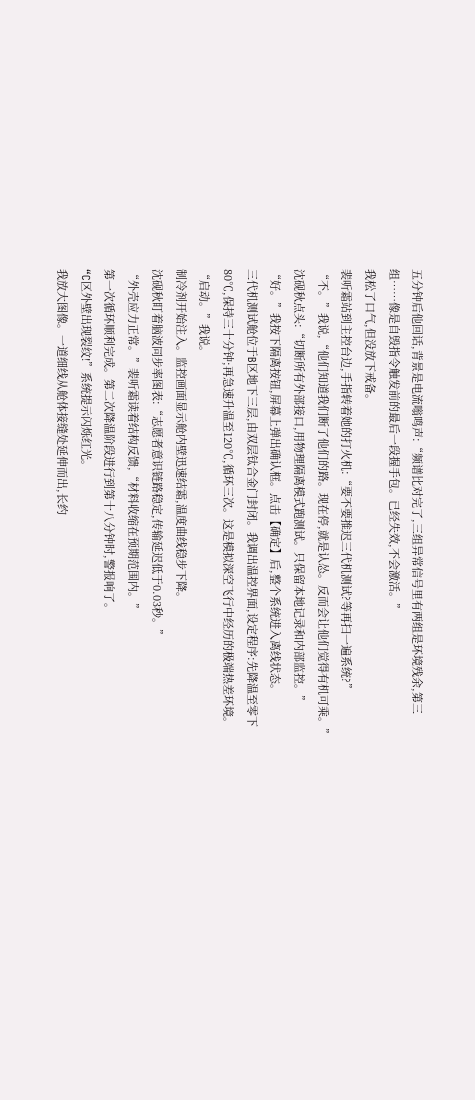五分钟后他回话,背景是电流嗡鸣声:“频谱比对完了,三组异常信号里有两组是环境残余,第三组……像是自毁指令触发前的最后一段握手包。已经失效,不会激活。”
我松了口气,但没放下戒备。
裴听霜站到主控台边,手指转着她的打火机:“要不要推迟三代机测试?等再扫一遍系统?”
“不。”我说,“他们知道我们断了他们的路。现在停,就是认怂。反而会让他们觉得有机可乘。”
沈砚秋点头:“切断所有外部接口,用物理隔离模式跑测试。只保留本地记录和内部监控。”
“好。”我按下隔离按钮,屏幕上弹出确认框。点击【确定】后,整个系统进入离线状态。
三代机测试舱位于B区地下三层,由双层钛合金门封闭。我调出温控界面,设定程序:先降温至零下80℃,保持三十分钟;再急速升温至120℃,循环三次。这是模拟深空飞行中经历的极端热差环境。
“启动。”我说。
制冷剂开始注入。监控画面显示舱内壁迅速结霜,温度曲线稳步下降。
沈砚秋盯着脑波同步率图表:“志愿者意识链路稳定,传输延迟低于0.03秒。”
“外壳应力正常。”裴听霜读着结构反馈,“材料收缩在预期范围内。”
第一次循环顺利完成。第二次降温阶段进行到第十八分钟时,警报响了。
“C区外壁出现裂纹!”系统提示闪烁红光。
我放大图像。一道细线从舱体接缝处延伸而出,长约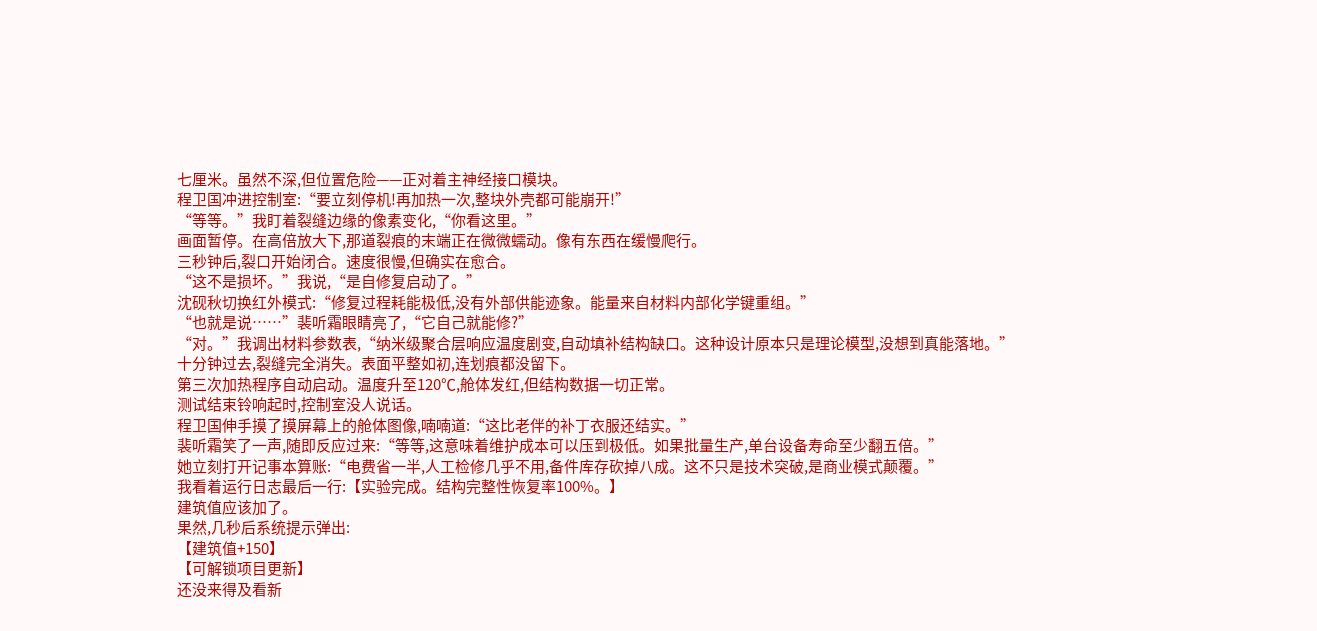七厘米。虽然不深,但位置危险——正对着主神经接口模块。
程卫国冲进控制室:“要立刻停机!再加热一次,整块外壳都可能崩开!”
“等等。”我盯着裂缝边缘的像素变化,“你看这里。”
画面暂停。在高倍放大下,那道裂痕的末端正在微微蠕动。像有东西在缓慢爬行。
三秒钟后,裂口开始闭合。速度很慢,但确实在愈合。
“这不是损坏。”我说,“是自修复启动了。”
沈砚秋切换红外模式:“修复过程耗能极低,没有外部供能迹象。能量来自材料内部化学键重组。”
“也就是说……”裴听霜眼睛亮了,“它自己就能修?”
“对。”我调出材料参数表,“纳米级聚合层响应温度剧变,自动填补结构缺口。这种设计原本只是理论模型,没想到真能落地。”
十分钟过去,裂缝完全消失。表面平整如初,连划痕都没留下。
第三次加热程序自动启动。温度升至120℃,舱体发红,但结构数据一切正常。
测试结束铃响起时,控制室没人说话。
程卫国伸手摸了摸屏幕上的舱体图像,喃喃道:“这比老伴的补丁衣服还结实。”
裴听霜笑了一声,随即反应过来:“等等,这意味着维护成本可以压到极低。如果批量生产,单台设备寿命至少翻五倍。”
她立刻打开记事本算账:“电费省一半,人工检修几乎不用,备件库存砍掉八成。这不只是技术突破,是商业模式颠覆。”
我看着运行日志最后一行:【实验完成。结构完整性恢复率100%。】
建筑值应该加了。
果然,几秒后系统提示弹出:
【建筑值+150】
【可解锁项目更新】
还没来得及看新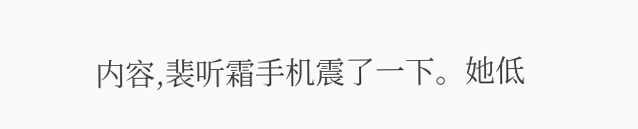内容,裴听霜手机震了一下。她低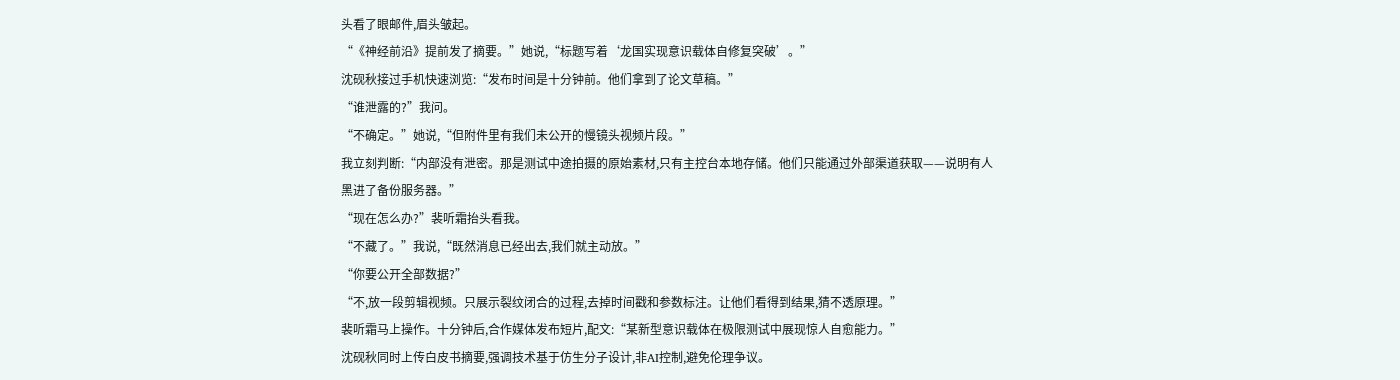头看了眼邮件,眉头皱起。
“《神经前沿》提前发了摘要。”她说,“标题写着‘龙国实现意识载体自修复突破’。”
沈砚秋接过手机快速浏览:“发布时间是十分钟前。他们拿到了论文草稿。”
“谁泄露的?”我问。
“不确定。”她说,“但附件里有我们未公开的慢镜头视频片段。”
我立刻判断:“内部没有泄密。那是测试中途拍摄的原始素材,只有主控台本地存储。他们只能通过外部渠道获取——说明有人黑进了备份服务器。”
“现在怎么办?”裴听霜抬头看我。
“不藏了。”我说,“既然消息已经出去,我们就主动放。”
“你要公开全部数据?”
“不,放一段剪辑视频。只展示裂纹闭合的过程,去掉时间戳和参数标注。让他们看得到结果,猜不透原理。”
裴听霜马上操作。十分钟后,合作媒体发布短片,配文:“某新型意识载体在极限测试中展现惊人自愈能力。”
沈砚秋同时上传白皮书摘要,强调技术基于仿生分子设计,非AI控制,避免伦理争议。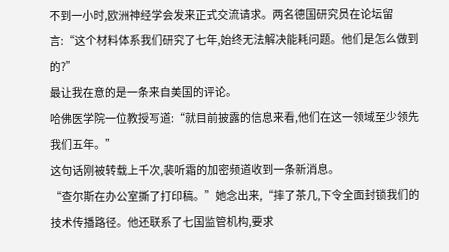不到一小时,欧洲神经学会发来正式交流请求。两名德国研究员在论坛留言:“这个材料体系我们研究了七年,始终无法解决能耗问题。他们是怎么做到的?”
最让我在意的是一条来自美国的评论。
哈佛医学院一位教授写道:“就目前披露的信息来看,他们在这一领域至少领先我们五年。”
这句话刚被转载上千次,裴听霜的加密频道收到一条新消息。
“查尔斯在办公室撕了打印稿。”她念出来,“摔了茶几,下令全面封锁我们的技术传播路径。他还联系了七国监管机构,要求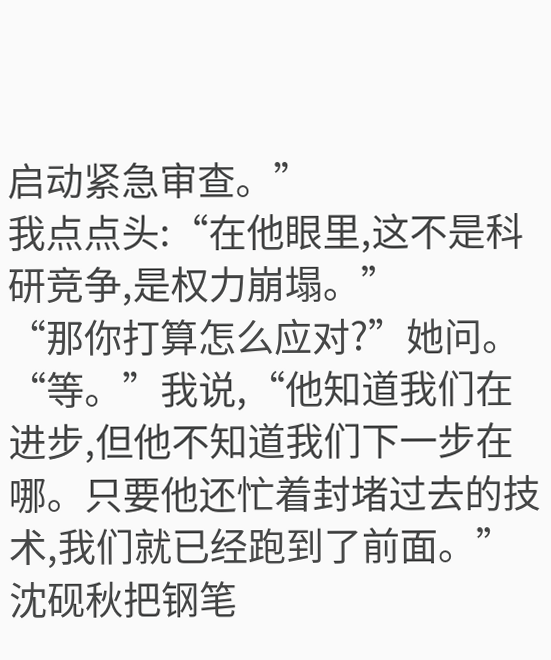启动紧急审查。”
我点点头:“在他眼里,这不是科研竞争,是权力崩塌。”
“那你打算怎么应对?”她问。
“等。”我说,“他知道我们在进步,但他不知道我们下一步在哪。只要他还忙着封堵过去的技术,我们就已经跑到了前面。”
沈砚秋把钢笔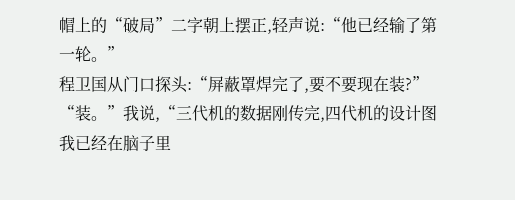帽上的“破局”二字朝上摆正,轻声说:“他已经输了第一轮。”
程卫国从门口探头:“屏蔽罩焊完了,要不要现在装?”
“装。”我说,“三代机的数据刚传完,四代机的设计图我已经在脑子里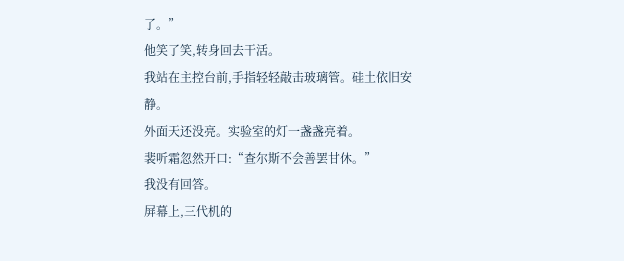了。”
他笑了笑,转身回去干活。
我站在主控台前,手指轻轻敲击玻璃管。硅土依旧安静。
外面天还没亮。实验室的灯一盏盏亮着。
裴听霜忽然开口:“查尔斯不会善罢甘休。”
我没有回答。
屏幕上,三代机的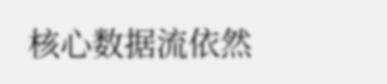核心数据流依然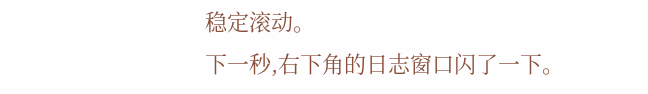稳定滚动。
下一秒,右下角的日志窗口闪了一下。